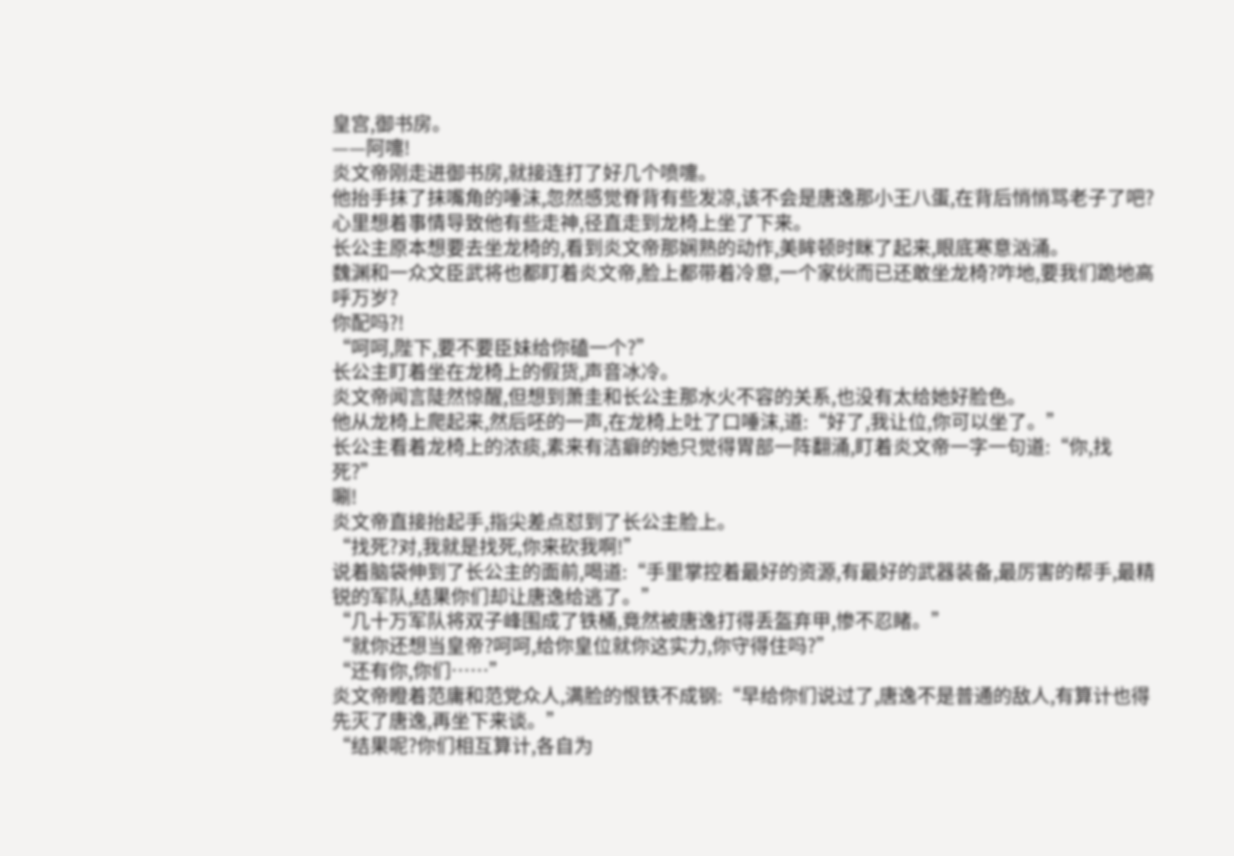皇宫,御书房。
——阿嚏!
炎文帝刚走进御书房,就接连打了好几个喷嚏。
他抬手抹了抹嘴角的唾沫,忽然感觉脊背有些发凉,该不会是唐逸那小王八蛋,在背后悄悄骂老子了吧?
心里想着事情导致他有些走神,径直走到龙椅上坐了下来。
长公主原本想要去坐龙椅的,看到炎文帝那娴熟的动作,美眸顿时眯了起来,眼底寒意汹涌。
魏渊和一众文臣武将也都盯着炎文帝,脸上都带着冷意,一个家伙而已还敢坐龙椅?咋地,要我们跪地高呼万岁?
你配吗?!
“呵呵,陛下,要不要臣妹给你磕一个?”
长公主盯着坐在龙椅上的假货,声音冰冷。
炎文帝闻言陡然惊醒,但想到萧圭和长公主那水火不容的关系,也没有太给她好脸色。
他从龙椅上爬起来,然后呸的一声,在龙椅上吐了口唾沫,道:“好了,我让位,你可以坐了。”
长公主看着龙椅上的浓痰,素来有洁癖的她只觉得胃部一阵翻涌,盯着炎文帝一字一句道:“你,找死?”
唰!
炎文帝直接抬起手,指尖差点怼到了长公主脸上。
“找死?对,我就是找死,你来砍我啊!”
说着脑袋伸到了长公主的面前,喝道:“手里掌控着最好的资源,有最好的武器装备,最厉害的帮手,最精锐的军队,结果你们却让唐逸给逃了。”
“几十万军队将双子峰围成了铁桶,竟然被唐逸打得丢盔弃甲,惨不忍睹。”
“就你还想当皇帝?呵呵,给你皇位就你这实力,你守得住吗?”
“还有你,你们……”
炎文帝瞪着范庸和范党众人,满脸的恨铁不成钢:“早给你们说过了,唐逸不是普通的敌人,有算计也得先灭了唐逸,再坐下来谈。”
“结果呢?你们相互算计,各自为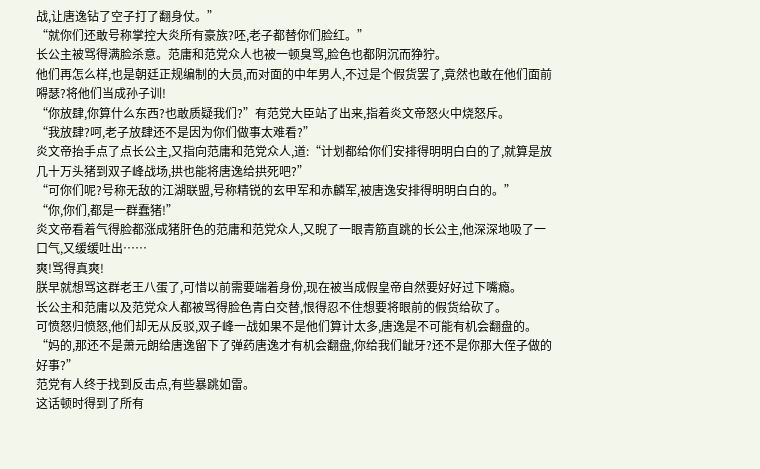战,让唐逸钻了空子打了翻身仗。”
“就你们还敢号称掌控大炎所有豪族?呸,老子都替你们脸红。”
长公主被骂得满脸杀意。范庸和范党众人也被一顿臭骂,脸色也都阴沉而狰狞。
他们再怎么样,也是朝廷正规编制的大员,而对面的中年男人,不过是个假货罢了,竟然也敢在他们面前嘚瑟?将他们当成孙子训!
“你放肆,你算什么东西?也敢质疑我们?”有范党大臣站了出来,指着炎文帝怒火中烧怒斥。
“我放肆?呵,老子放肆还不是因为你们做事太难看?”
炎文帝抬手点了点长公主,又指向范庸和范党众人,道:“计划都给你们安排得明明白白的了,就算是放几十万头猪到双子峰战场,拱也能将唐逸给拱死吧?”
“可你们呢?号称无敌的江湖联盟,号称精锐的玄甲军和赤麟军,被唐逸安排得明明白白的。”
“你,你们,都是一群蠢猪!”
炎文帝看着气得脸都涨成猪肝色的范庸和范党众人,又睨了一眼青筋直跳的长公主,他深深地吸了一口气,又缓缓吐出……
爽!骂得真爽!
朕早就想骂这群老王八蛋了,可惜以前需要端着身份,现在被当成假皇帝自然要好好过下嘴瘾。
长公主和范庸以及范党众人都被骂得脸色青白交替,恨得忍不住想要将眼前的假货给砍了。
可愤怒归愤怒,他们却无从反驳,双子峰一战如果不是他们算计太多,唐逸是不可能有机会翻盘的。
“妈的,那还不是萧元朗给唐逸留下了弹药唐逸才有机会翻盘,你给我们龇牙?还不是你那大侄子做的好事?”
范党有人终于找到反击点,有些暴跳如雷。
这话顿时得到了所有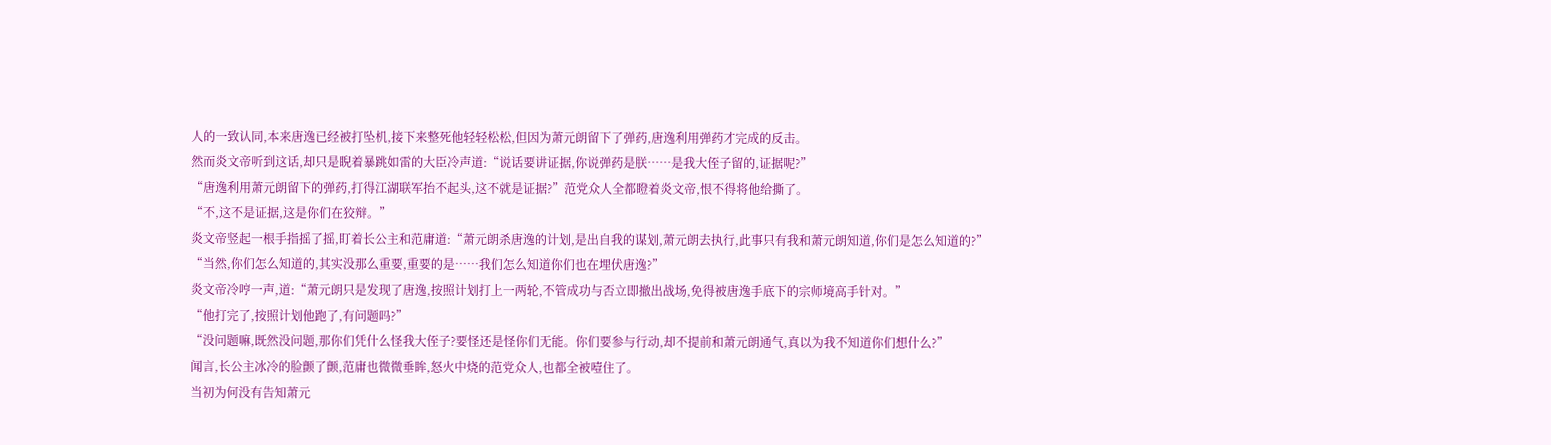人的一致认同,本来唐逸已经被打坠机,接下来整死他轻轻松松,但因为萧元朗留下了弹药,唐逸利用弹药才完成的反击。
然而炎文帝听到这话,却只是睨着暴跳如雷的大臣冷声道:“说话要讲证据,你说弹药是朕……是我大侄子留的,证据呢?”
“唐逸利用萧元朗留下的弹药,打得江湖联军抬不起头,这不就是证据?”范党众人全都瞪着炎文帝,恨不得将他给撕了。
“不,这不是证据,这是你们在狡辩。”
炎文帝竖起一根手指摇了摇,盯着长公主和范庸道:“萧元朗杀唐逸的计划,是出自我的谋划,萧元朗去执行,此事只有我和萧元朗知道,你们是怎么知道的?”
“当然,你们怎么知道的,其实没那么重要,重要的是……我们怎么知道你们也在埋伏唐逸?”
炎文帝冷哼一声,道:“萧元朗只是发现了唐逸,按照计划打上一两轮,不管成功与否立即撤出战场,免得被唐逸手底下的宗师境高手针对。”
“他打完了,按照计划他跑了,有问题吗?”
“没问题嘛,既然没问题,那你们凭什么怪我大侄子?要怪还是怪你们无能。你们要参与行动,却不提前和萧元朗通气,真以为我不知道你们想什么?”
闻言,长公主冰冷的脸颤了颤,范庸也微微垂眸,怒火中烧的范党众人,也都全被噎住了。
当初为何没有告知萧元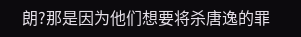朗?那是因为他们想要将杀唐逸的罪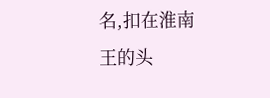名,扣在淮南王的头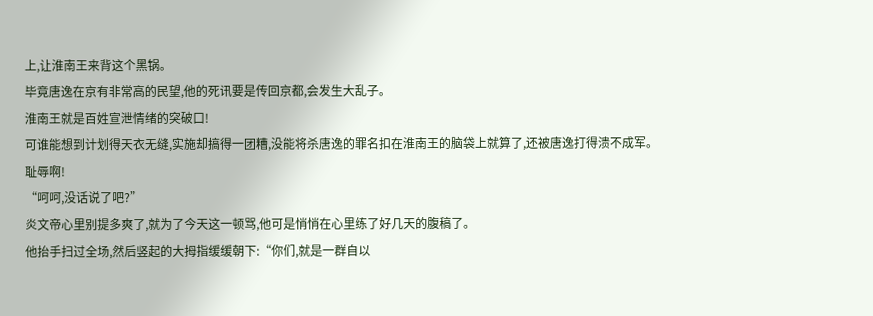上,让淮南王来背这个黑锅。
毕竟唐逸在京有非常高的民望,他的死讯要是传回京都,会发生大乱子。
淮南王就是百姓宣泄情绪的突破口!
可谁能想到计划得天衣无缝,实施却搞得一团糟,没能将杀唐逸的罪名扣在淮南王的脑袋上就算了,还被唐逸打得溃不成军。
耻辱啊!
“呵呵,没话说了吧?”
炎文帝心里别提多爽了,就为了今天这一顿骂,他可是悄悄在心里练了好几天的腹稿了。
他抬手扫过全场,然后竖起的大拇指缓缓朝下:“你们,就是一群自以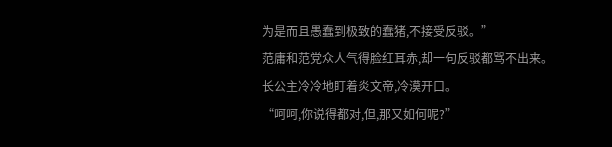为是而且愚蠢到极致的蠢猪,不接受反驳。”
范庸和范党众人气得脸红耳赤,却一句反驳都骂不出来。
长公主冷冷地盯着炎文帝,冷漠开口。
“呵呵,你说得都对,但,那又如何呢?”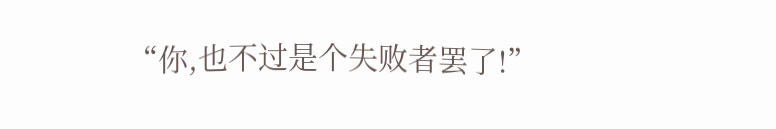“你,也不过是个失败者罢了!”